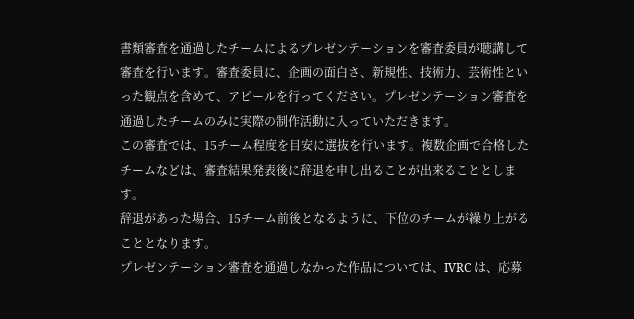書類審査を通過したチームによるプレゼンテーションを審査委員が聴講して審査を行います。審査委員に、企画の面白さ、新規性、技術力、芸術性といった観点を含めて、アピールを行ってください。プレゼンテーション審査を通過したチームのみに実際の制作活動に入っていただきます。
この審査では、15チーム程度を目安に選抜を行います。複数企画で合格したチームなどは、審査結果発表後に辞退を申し出ることが出来ることとします。
辞退があった場合、15チーム前後となるように、下位のチームが繰り上がることとなります。
プレゼンテーション審査を通過しなかった作品については、IVRC は、応募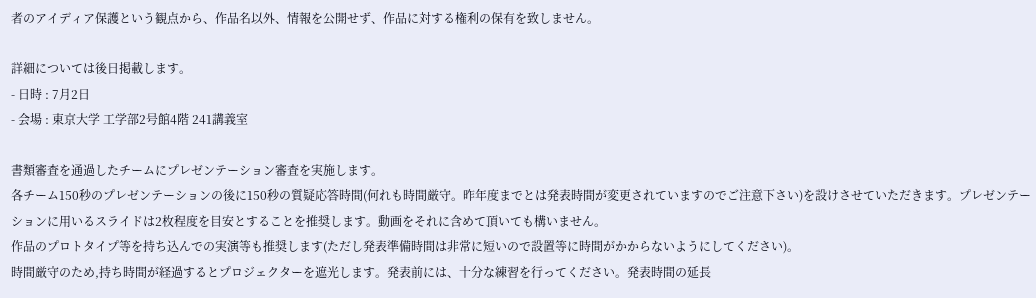者のアイディア保護という観点から、作品名以外、情報を公開せず、作品に対する権利の保有を致しません。

詳細については後日掲載します。
- 日時 : 7月2日
- 会場 : 東京大学 工学部2号館4階 241講義室

書類審査を通過したチームにプレゼンテーション審査を実施します。
各チーム150秒のプレゼンテーションの後に150秒の質疑応答時間(何れも時間厳守。昨年度までとは発表時間が変更されていますのでご注意下さい)を設けさせていただきます。プレゼンテーションに用いるスライドは2枚程度を目安とすることを推奨します。動画をそれに含めて頂いても構いません。
作品のプロトタイプ等を持ち込んでの実演等も推奨します(ただし発表準備時間は非常に短いので設置等に時間がかからないようにしてください)。
時間厳守のため,持ち時間が経過するとプロジェクターを遮光します。発表前には、十分な練習を行ってください。発表時間の延長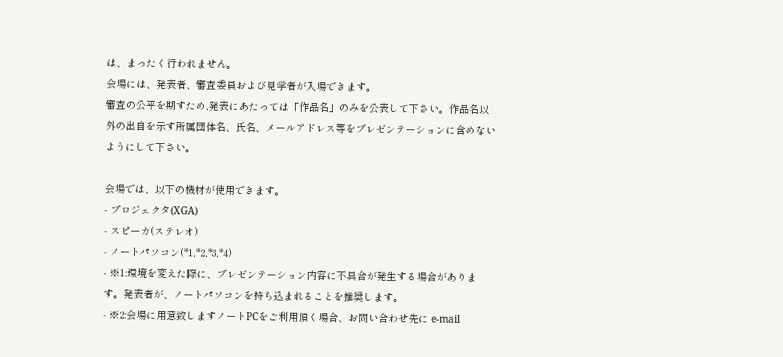は、まったく行われません。
会場には、発表者、審査委員および見学者が入場できます。
審査の公平を期すため,発表にあたっては「作品名」のみを公表して下さい。作品名以外の出自を示す所属団体名、氏名、メールアドレス等をプレゼンテーションに含めないようにして下さい。

会場では、以下の機材が使用できます。
- プロジェクタ(XGA)
- スピーカ(ステレオ)
- ノートパソコン(*1,*2,*3,*4)
- ※1:環境を変えた際に、プレゼンテーション内容に不具合が発生する場合があります。発表者が、ノートパソコンを持ち込まれることを推奨します。
- ※2:会場に用意致しますノートPCをご利用頂く場合、お問い合わせ先に e-mail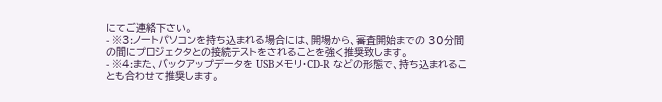にてご連絡下さい。
- ※3:ノートパソコンを持ち込まれる場合には、開場から、審査開始までの 30分間 の間にプロジェクタとの接続テストをされることを強く推奨致します。
- ※4:また、バックアップデータを USBメモリ・CD-R などの形態で、持ち込まれることも合わせて推奨します。